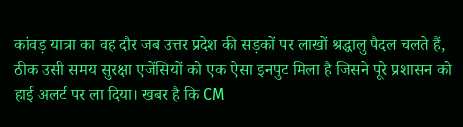कांवड़ यात्रा का वह दौर जब उत्तर प्रदेश की सड़कों पर लाखों श्रद्धालु पैदल चलते हैं, ठीक उसी समय सुरक्षा एजेंसियों को एक ऐसा इनपुट मिला है जिसने पूरे प्रशासन को हाई अलर्ट पर ला दिया। खबर है कि CM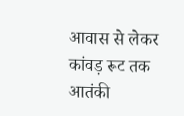आवास से लेकर कांवड़ रूट तक आतंकी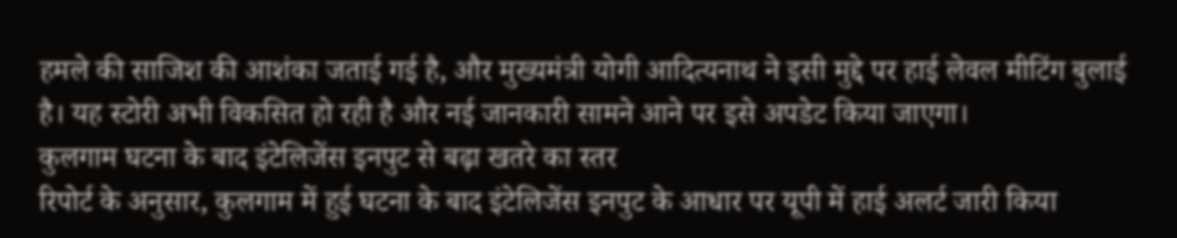हमले की साजिश की आशंका जताई गई है, और मुख्यमंत्री योगी आदित्यनाथ ने इसी मुद्दे पर हाई लेवल मीटिंग बुलाई है। यह स्टोरी अभी विकसित हो रही है और नई जानकारी सामने आने पर इसे अपडेट किया जाएगा।
कुलगाम घटना के बाद इंटेलिजेंस इनपुट से बढ़ा खतरे का स्तर
रिपोर्ट के अनुसार, कुलगाम में हुई घटना के बाद इंटेलिजेंस इनपुट के आधार पर यूपी में हाई अलर्ट जारी किया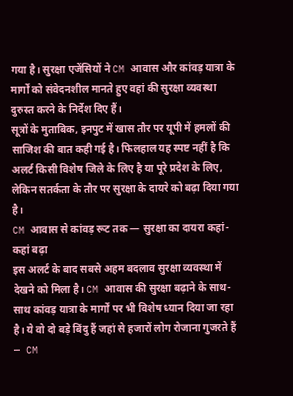गया है। सुरक्षा एजेंसियों ने CM आवास और कांवड़ यात्रा के मार्गों को संवेदनशील मानते हुए वहां की सुरक्षा व्यवस्था दुरुस्त करने के निर्देश दिए हैं।
सूत्रों के मुताबिक, इनपुट में खास तौर पर यूपी में हमलों की साजिश की बात कही गई है। फिलहाल यह स्पष्ट नहीं है कि अलर्ट किसी विशेष जिले के लिए है या पूरे प्रदेश के लिए, लेकिन सतर्कता के तौर पर सुरक्षा के दायरे को बढ़ा दिया गया है।
CM आवास से कांवड़ रूट तक — सुरक्षा का दायरा कहां-कहां बढ़ा
इस अलर्ट के बाद सबसे अहम बदलाव सुरक्षा व्यवस्था में देखने को मिला है। CM आवास की सुरक्षा बढ़ाने के साथ-साथ कांवड़ यात्रा के मार्गों पर भी विशेष ध्यान दिया जा रहा है। ये वो दो बड़े बिंदु हैं जहां से हजारों लोग रोजाना गुजरते हैं — CM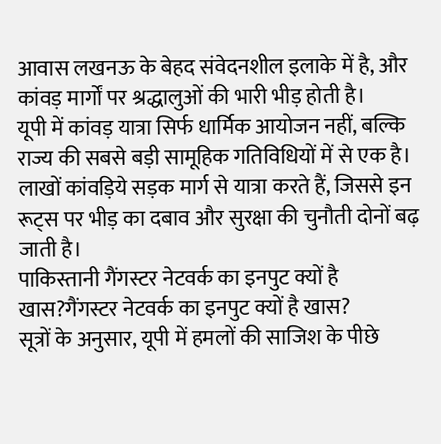आवास लखनऊ के बेहद संवेदनशील इलाके में है, और कांवड़ मार्गों पर श्रद्धालुओं की भारी भीड़ होती है।
यूपी में कांवड़ यात्रा सिर्फ धार्मिक आयोजन नहीं, बल्कि राज्य की सबसे बड़ी सामूहिक गतिविधियों में से एक है। लाखों कांवड़िये सड़क मार्ग से यात्रा करते हैं, जिससे इन रूट्स पर भीड़ का दबाव और सुरक्षा की चुनौती दोनों बढ़ जाती है।
पाकिस्तानी गैंगस्टर नेटवर्क का इनपुट क्यों है खास?गैंगस्टर नेटवर्क का इनपुट क्यों है खास?
सूत्रों के अनुसार, यूपी में हमलों की साजिश के पीछे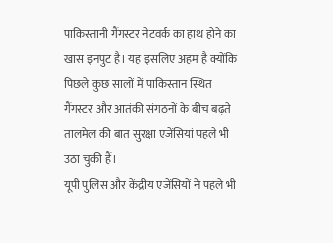पाकिस्तानी गैंगस्टर नेटवर्क का हाथ होने का खास इनपुट है। यह इसलिए अहम है क्योंकि पिछले कुछ सालों में पाकिस्तान स्थित गैंगस्टर और आतंकी संगठनों के बीच बढ़ते तालमेल की बात सुरक्षा एजेंसियां पहले भी उठा चुकी हैं।
यूपी पुलिस और केंद्रीय एजेंसियों ने पहले भी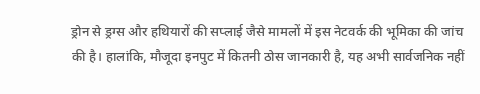ड्रोन से ड्रग्स और हथियारों की सप्लाई जैसे मामलों में इस नेटवर्क की भूमिका की जांच की है। हालांकि, मौजूदा इनपुट में कितनी ठोस जानकारी है, यह अभी सार्वजनिक नहीं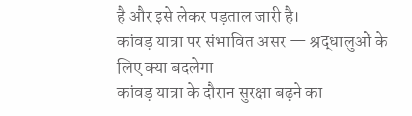है और इसे लेकर पड़ताल जारी है।
कांवड़ यात्रा पर संभावित असर — श्रद्धालुओं के लिए क्या बदलेगा
कांवड़ यात्रा के दौरान सुरक्षा बढ़ने का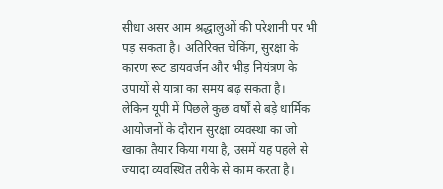सीधा असर आम श्रद्धालुओं की परेशानी पर भी पड़ सकता है। अतिरिक्त चेकिंग, सुरक्षा के कारण रूट डायवर्जन और भीड़ नियंत्रण के उपायों से यात्रा का समय बढ़ सकता है।
लेकिन यूपी में पिछले कुछ वर्षों से बड़े धार्मिक आयोजनों के दौरान सुरक्षा व्यवस्था का जो खाका तैयार किया गया है, उसमें यह पहले से ज्यादा व्यवस्थित तरीके से काम करता है।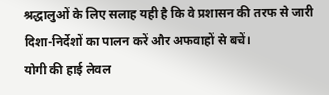श्रद्धालुओं के लिए सलाह यही है कि वे प्रशासन की तरफ से जारी दिशा-निर्देशों का पालन करें और अफवाहों से बचें।
योगी की हाई लेवल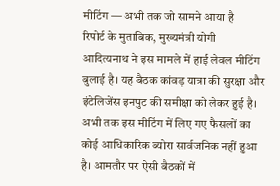मीटिंग — अभी तक जो सामने आया है
रिपोर्ट के मुताबिक, मुख्यमंत्री योगी आदित्यनाथ ने इस मामले में हाई लेवल मीटिंग बुलाई है। यह बैठक कांवड़ यात्रा की सुरक्षा और इंटेलिजेंस इनपुट की समीक्षा को लेकर हुई है।
अभी तक इस मीटिंग में लिए गए फैसलों का कोई आधिकारिक ब्योरा सार्वजनिक नहीं हुआ है। आमतौर पर ऐसी बैठकों में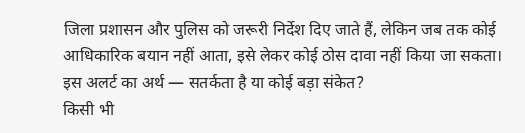जिला प्रशासन और पुलिस को जरूरी निर्देश दिए जाते हैं, लेकिन जब तक कोई आधिकारिक बयान नहीं आता, इसे लेकर कोई ठोस दावा नहीं किया जा सकता।
इस अलर्ट का अर्थ — सतर्कता है या कोई बड़ा संकेत?
किसी भी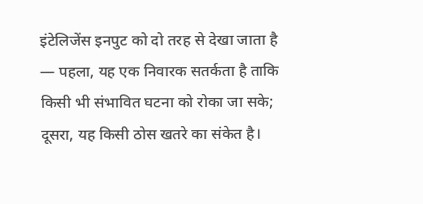इंटेलिजेंस इनपुट को दो तरह से देखा जाता है — पहला, यह एक निवारक सतर्कता है ताकि किसी भी संभावित घटना को रोका जा सके; दूसरा, यह किसी ठोस खतरे का संकेत है।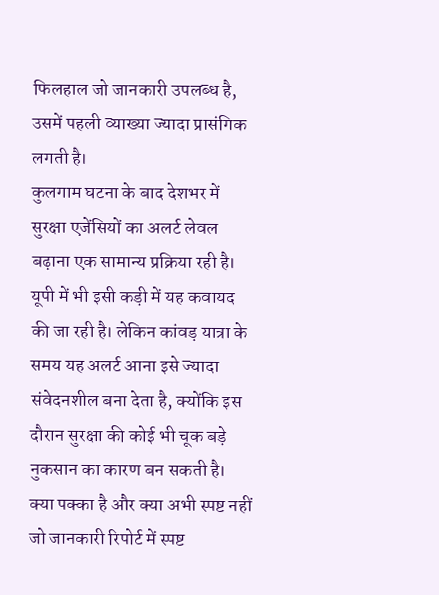फिलहाल जो जानकारी उपलब्ध है, उसमें पहली व्याख्या ज्यादा प्रासंगिक लगती है।
कुलगाम घटना के बाद देशभर में सुरक्षा एजेंसियों का अलर्ट लेवल बढ़ाना एक सामान्य प्रक्रिया रही है। यूपी में भी इसी कड़ी में यह कवायद की जा रही है। लेकिन कांवड़ यात्रा के समय यह अलर्ट आना इसे ज्यादा संवेदनशील बना देता है, क्योंकि इस दौरान सुरक्षा की कोई भी चूक बड़े नुकसान का कारण बन सकती है।
क्या पक्का है और क्या अभी स्पष्ट नहीं
जो जानकारी रिपोर्ट में स्पष्ट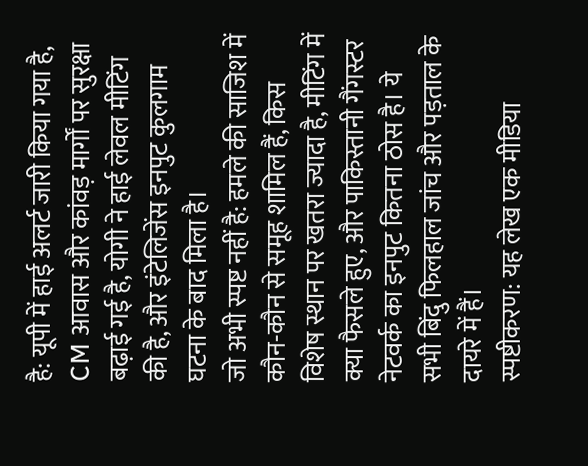है: यूपी में हाई अलर्ट जारी किया गया है, CM आवास और कांवड़ मार्गों पर सुरक्षा बढ़ाई गई है, योगी ने हाई लेवल मीटिंग की है, और इंटेलिजेंस इनपुट कुलगाम घटना के बाद मिला है।
जो अभी स्पष्ट नहीं है: हमले की साजिश में कौन-कौन से समूह शामिल हैं, किस विशेष स्थान पर खतरा ज्यादा है, मीटिंग में क्या फैसले हुए, और पाकिस्तानी गैंगस्टर नेटवर्क का इनपुट कितना ठोस है। ये सभी बिंदु फिलहाल जांच और पड़ताल के दायरे में हैं।
स्पष्टीकरण: यह लेख एक मीडिया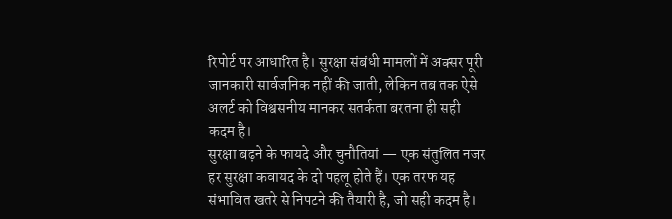रिपोर्ट पर आधारित है। सुरक्षा संबंधी मामलों में अक्सर पूरी जानकारी सार्वजनिक नहीं की जाती, लेकिन तब तक ऐसे अलर्ट को विश्वसनीय मानकर सतर्कता बरतना ही सही कदम है।
सुरक्षा बढ़ने के फायदे और चुनौतियां — एक संतुलित नजर
हर सुरक्षा कवायद के दो पहलू होते हैं। एक तरफ यह संभावित खतरे से निपटने की तैयारी है, जो सही कदम है।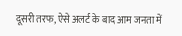दूसरी तरफ, ऐसे अलर्ट के बाद आम जनता में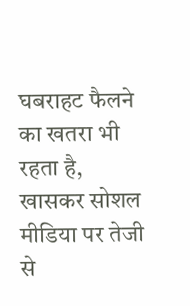घबराहट फैलने का खतरा भी रहता है, खासकर सोशल मीडिया पर तेजी से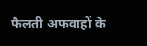फैलती अफवाहों के